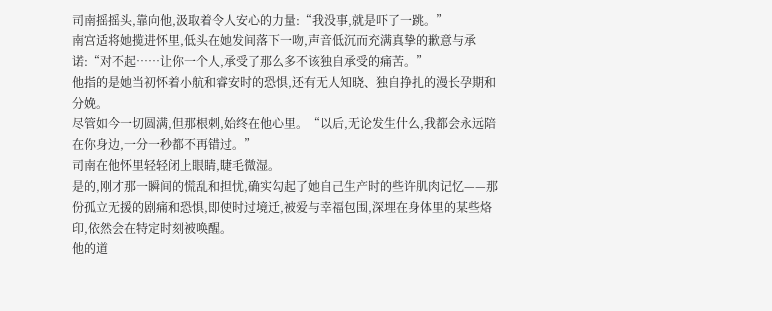司南摇摇头,靠向他,汲取着令人安心的力量:“我没事,就是吓了一跳。”
南宫适将她揽进怀里,低头在她发间落下一吻,声音低沉而充满真挚的歉意与承诺:“对不起……让你一个人,承受了那么多不该独自承受的痛苦。”
他指的是她当初怀着小航和睿安时的恐惧,还有无人知晓、独自挣扎的漫长孕期和分娩。
尽管如今一切圆满,但那根刺,始终在他心里。“以后,无论发生什么,我都会永远陪在你身边,一分一秒都不再错过。”
司南在他怀里轻轻闭上眼睛,睫毛微湿。
是的,刚才那一瞬间的慌乱和担忧,确实勾起了她自己生产时的些许肌肉记忆——那份孤立无援的剧痛和恐惧,即使时过境迁,被爱与幸福包围,深埋在身体里的某些烙印,依然会在特定时刻被唤醒。
他的道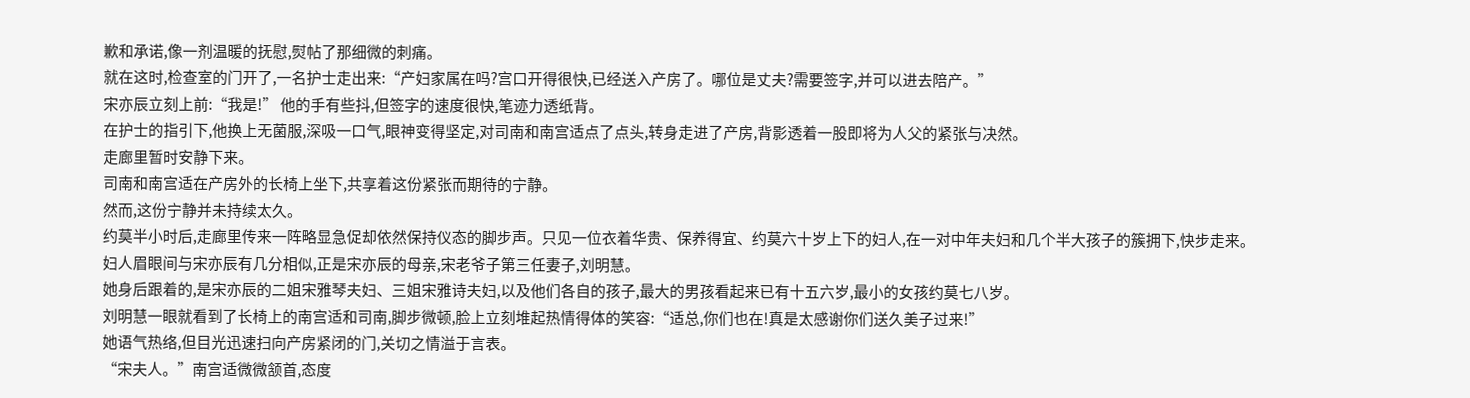歉和承诺,像一剂温暖的抚慰,熨帖了那细微的刺痛。
就在这时,检查室的门开了,一名护士走出来:“产妇家属在吗?宫口开得很快,已经送入产房了。哪位是丈夫?需要签字,并可以进去陪产。”
宋亦辰立刻上前:“我是!” 他的手有些抖,但签字的速度很快,笔迹力透纸背。
在护士的指引下,他换上无菌服,深吸一口气,眼神变得坚定,对司南和南宫适点了点头,转身走进了产房,背影透着一股即将为人父的紧张与决然。
走廊里暂时安静下来。
司南和南宫适在产房外的长椅上坐下,共享着这份紧张而期待的宁静。
然而,这份宁静并未持续太久。
约莫半小时后,走廊里传来一阵略显急促却依然保持仪态的脚步声。只见一位衣着华贵、保养得宜、约莫六十岁上下的妇人,在一对中年夫妇和几个半大孩子的簇拥下,快步走来。
妇人眉眼间与宋亦辰有几分相似,正是宋亦辰的母亲,宋老爷子第三任妻子,刘明慧。
她身后跟着的,是宋亦辰的二姐宋雅琴夫妇、三姐宋雅诗夫妇,以及他们各自的孩子,最大的男孩看起来已有十五六岁,最小的女孩约莫七八岁。
刘明慧一眼就看到了长椅上的南宫适和司南,脚步微顿,脸上立刻堆起热情得体的笑容:“适总,你们也在!真是太感谢你们送久美子过来!”
她语气热络,但目光迅速扫向产房紧闭的门,关切之情溢于言表。
“宋夫人。”南宫适微微颔首,态度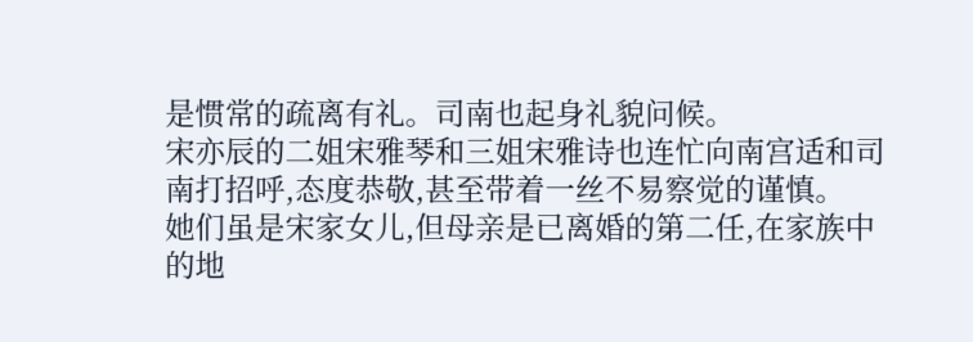是惯常的疏离有礼。司南也起身礼貌问候。
宋亦辰的二姐宋雅琴和三姐宋雅诗也连忙向南宫适和司南打招呼,态度恭敬,甚至带着一丝不易察觉的谨慎。
她们虽是宋家女儿,但母亲是已离婚的第二任,在家族中的地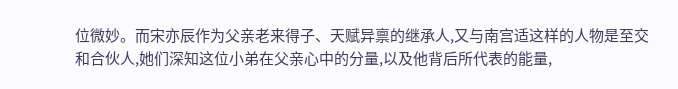位微妙。而宋亦辰作为父亲老来得子、天赋异禀的继承人,又与南宫适这样的人物是至交和合伙人,她们深知这位小弟在父亲心中的分量,以及他背后所代表的能量,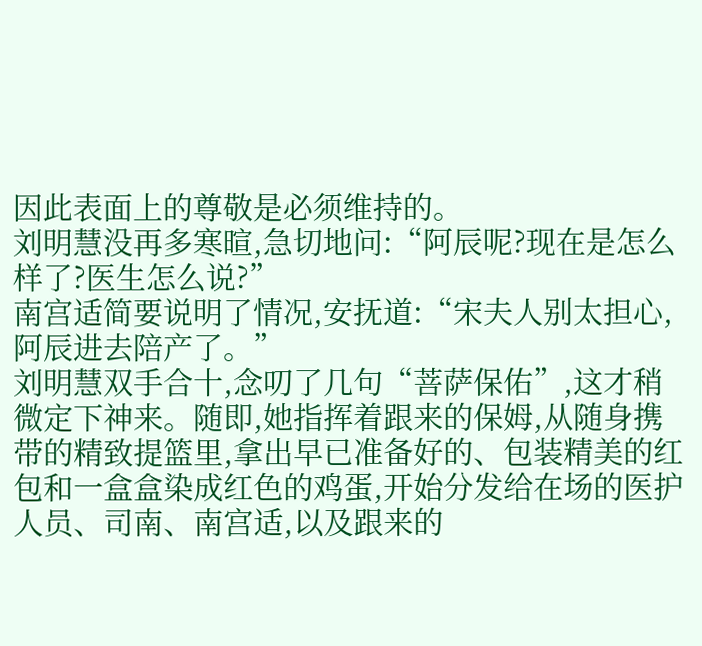因此表面上的尊敬是必须维持的。
刘明慧没再多寒暄,急切地问:“阿辰呢?现在是怎么样了?医生怎么说?”
南宫适简要说明了情况,安抚道:“宋夫人别太担心,阿辰进去陪产了。”
刘明慧双手合十,念叨了几句“菩萨保佑”,这才稍微定下神来。随即,她指挥着跟来的保姆,从随身携带的精致提篮里,拿出早已准备好的、包装精美的红包和一盒盒染成红色的鸡蛋,开始分发给在场的医护人员、司南、南宫适,以及跟来的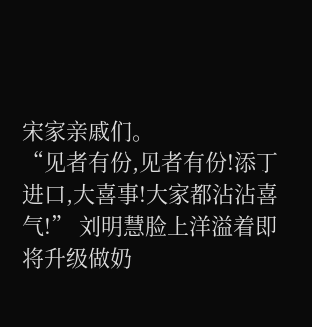宋家亲戚们。
“见者有份,见者有份!添丁进口,大喜事!大家都沾沾喜气!” 刘明慧脸上洋溢着即将升级做奶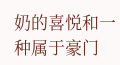奶的喜悦和一种属于豪门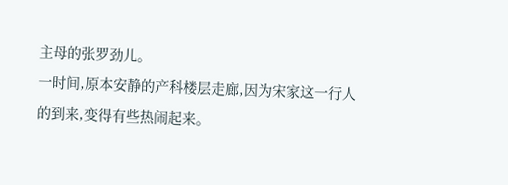主母的张罗劲儿。
一时间,原本安静的产科楼层走廊,因为宋家这一行人的到来,变得有些热闹起来。